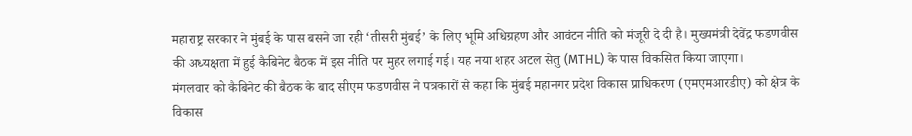महाराष्ट्र सरकार ने मुंबई के पास बसने जा रही ‘तीसरी मुंबई’ के लिए भूमि अधिग्रहण और आवंटन नीति को मंजूरी दे दी है। मुख्यमंत्री देवेंद्र फडणवीस की अध्यक्षता में हुई कैबिनेट बैठक में इस नीति पर मुहर लगाई गई। यह नया शहर अटल सेतु (MTHL) के पास विकसित किया जाएगा।
मंगलवार को कैबिनेट की बैठक के बाद सीएम फडणवीस ने पत्रकारों से कहा कि मुंबई महानगर प्रदेश विकास प्राधिकरण (एमएमआरडीए) को क्षेत्र के विकास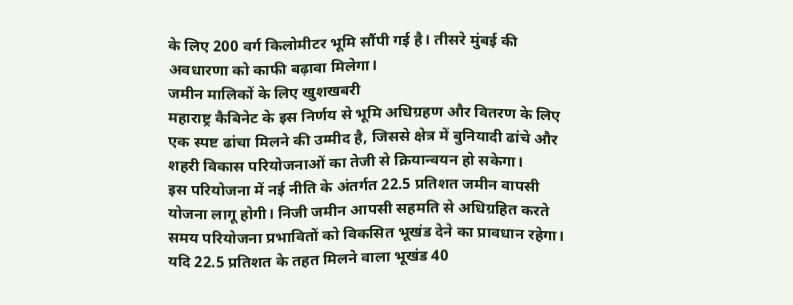के लिए 200 वर्ग किलोमीटर भूमि सौंपी गई है। तीसरे मुंबई की अवधारणा को काफी बढ़ावा मिलेगा।
जमीन मालिकों के लिए खुशखबरी
महाराष्ट्र कैबिनेट के इस निर्णय से भूमि अधिग्रहण और वितरण के लिए एक स्पष्ट ढांचा मिलने की उम्मीद है, जिससे क्षेत्र में बुनियादी ढांचे और शहरी विकास परियोजनाओं का तेजी से क्रियान्वयन हो सकेगा।
इस परियोजना में नई नीति के अंतर्गत 22.5 प्रतिशत जमीन वापसी योजना लागू होगी। निजी जमीन आपसी सहमति से अधिग्रहित करते समय परियोजना प्रभावितों को विकसित भूखंड देने का प्रावधान रहेगा। यदि 22.5 प्रतिशत के तहत मिलने वाला भूखंड 40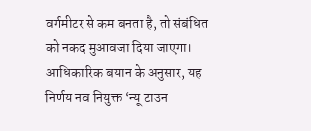वर्गमीटर से कम बनता है, तो संबंधित को नकद मुआवजा दिया जाएगा।
आधिकारिक बयान के अनुसार, यह निर्णय नव नियुक्त ‘न्यू टाउन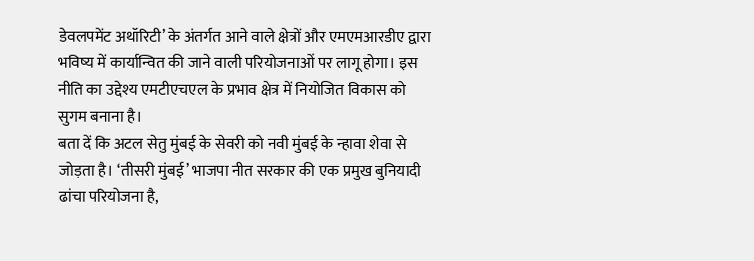डेवलपमेंट अथॉरिटी’ के अंतर्गत आने वाले क्षेत्रों और एमएमआरडीए द्वारा भविष्य में कार्यान्वित की जाने वाली परियोजनाओं पर लागू होगा। इस नीति का उद्देश्य एमटीएचएल के प्रभाव क्षेत्र में नियोजित विकास को सुगम बनाना है।
बता दें कि अटल सेतु मुंबई के सेवरी को नवी मुंबई के न्हावा शेवा से जोड़ता है। ‘तीसरी मुंबई’ भाजपा नीत सरकार की एक प्रमुख बुनियादी ढांचा परियोजना है,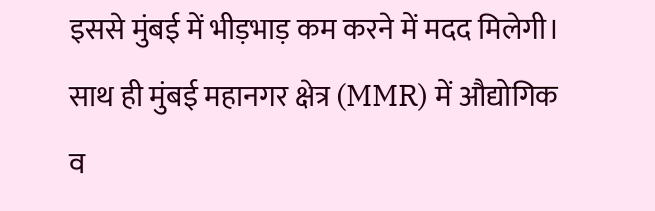इससे मुंबई में भीड़भाड़ कम करने में मदद मिलेगी। साथ ही मुंबई महानगर क्षेत्र (MMR) में औद्योगिक व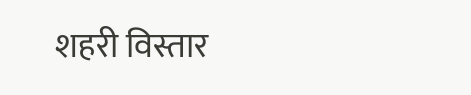शहरी विस्तार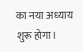का नया अध्याय शुरू होगा।